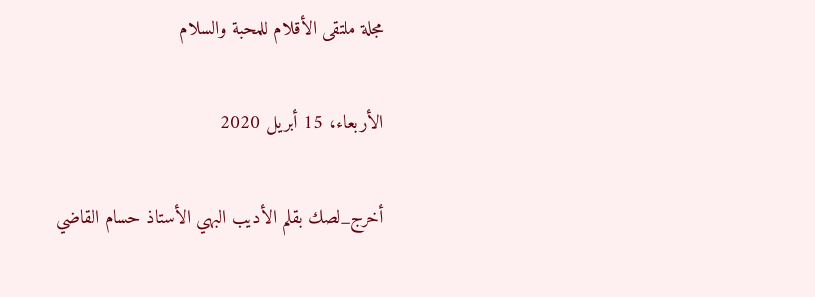مجلة ملتقى الأقلام للمحبة والسلام

الأربعاء، 15 أبريل 2020

أخرج_لصك بقلم الأديب البهي الأستاذ حسام القاضي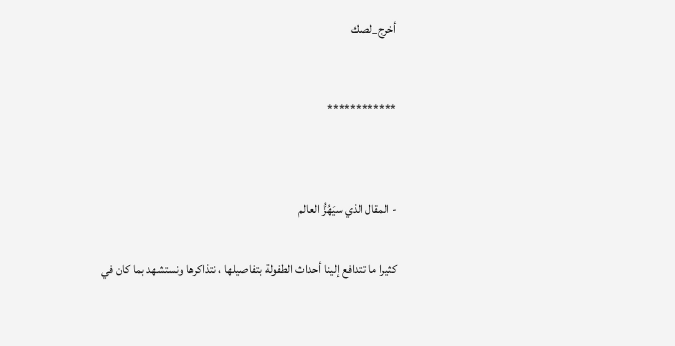أخرج_لصك



************




- المقال الذي سيَهُزُّ العالم


كثيرا ما تتدافع إلينا أحداث الطفولة بتفاصيلها ، نتذاكرها ونستشهد بما كان في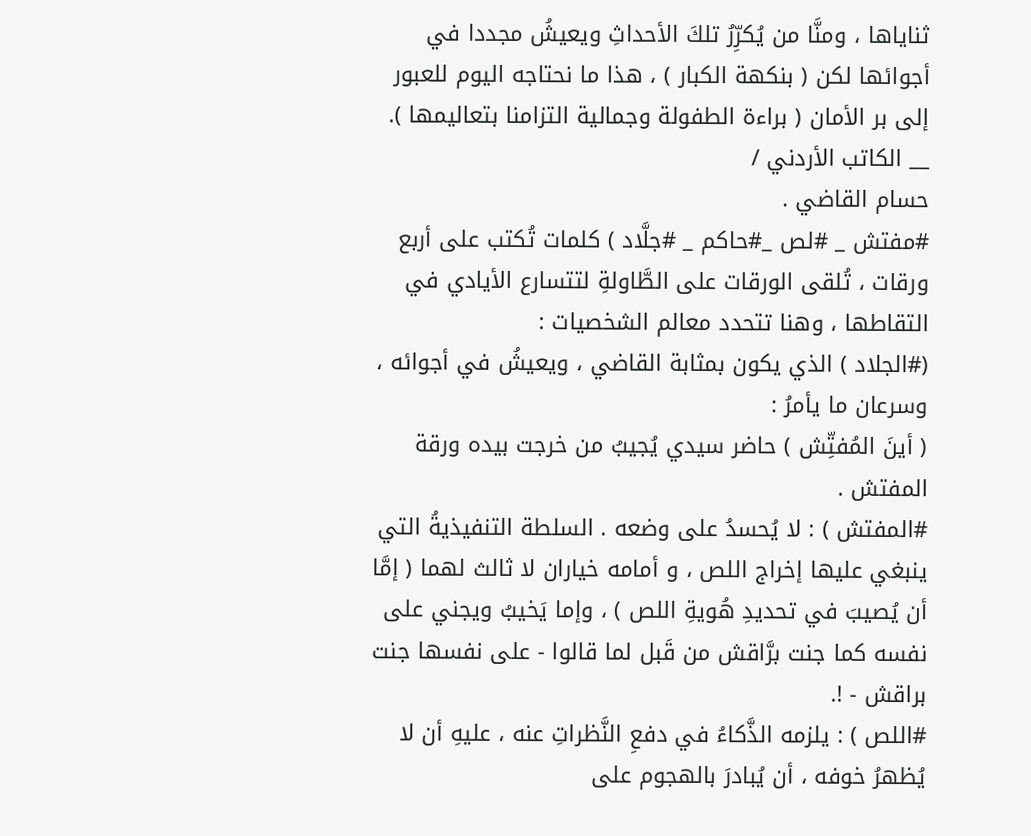ثناياها ، ومنَّا من يُكرِّرُ تلكَ الأحداثِ ويعيشُ مجددا في أجوائها لكن ( بنكهة الكبار ) ، هذا ما نحتاجه اليوم للعبور إلى بر الأمان ( براءة الطفولة وجمالية التزامنا بتعاليمها ).
__ الكاتب الأردني /
حسام القاضي .
#مفتش _ #لص _#حاكم _ #جلَّاد ) كلمات تُكتب على أربع ورقات ، تُلقى الورقات على الطَّاولةِ لتتسارع الأيادي في التقاطها ، وهنا تتحدد معالم الشخصيات :
(#الجلاد ) الذي يكون بمثابة القاضي ، ويعيشُ في أجوائه ، وسرعان ما يأمرُ :
( أينَ المُفتِّش ) حاضر سيدي يُجيبُ من خرجت بيده ورقة المفتش .
#المفتش ) : لا يُحسدُ على وضعه . السلطة التنفيذيةُ التي ينبغي عليها إخراج اللص ، و أمامه خياران لا ثالث لهما ( إمَّا أن يُصيبَ في تحديدِ هُويةِ اللص ) ، وإما يَخيبُ ويجني على نفسه كما جنت برَّاقش من قَبل لما قالوا - على نفسها جنت براقش - !.
#اللص ) : يلزمه الذَّكاءُ في دفعِ النَّظراتِ عنه ، عليهِ أن لا يُظهرُ خوفه ، أن يُبادرَ بالهجوم على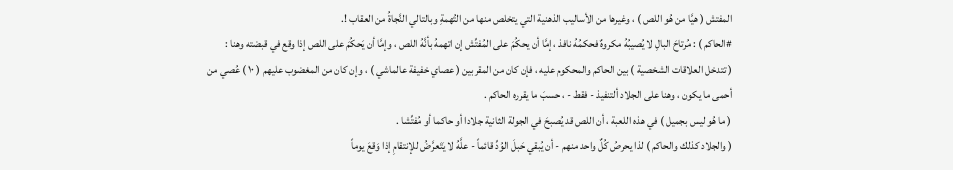المفتش ( هيَّا من هُو اللص ) ، وغيرها من الأساليب الذهنية التي يتخلص منها من التُهمةِ وبالتالي النَّجاةُ من العقاب !.
#الحاكم ) : مُرتاحَ البالِ لا يُصيبُهُ مكروهٌ فحكمُهُ نافذ ، إمَّا أن يحكُمَ على المُفتِّش إن اتهمهُ بأنَّهُ اللص ، وإمَّا أن يَحكُمَ على اللص إذا وقع في قبضته وهنا :
( تتدخل العلاقات الشخصية ) بين الحاكم والمحكوم عليه ، فإن كان من المقربين ( عصاي خفيفة عالماشي ) ، وإن كان من المغضوب عليهم ( ١٠ ) عُصي من أحمى ما يكون ، وهنا على الجلاد ألتنفيذ - فقط - ، حسبَ ما يقرره الحاكم .
( ما هُو ليس بجميل ) في هذه اللعبة ، أن اللص قد يُصبحَ في الجولة الثانية جلادا أو حاكما أو مُفتِّشا .
( والجلاد كذلك والحاكم ) لذا يحرصُ كُلٌ واحد منهم - أن يُبقي حَبلَ الوُدِّ قائماً - علَّهُ لا يَتَعرَّضُ للإنتقامِ إذا وَقعَ يوماً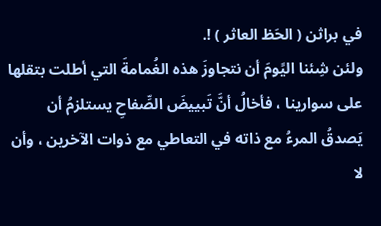في براثن ( الحَظ العاثر ) !.
ولئن شِئنا اليًومَ أن نتجاوزَ هذه الغُمامةَ التي أطلت بتقلها على سوارينا ، فأخالُ أنَّ تَبييضَ الصِّفاحِ يستلزمُ أن يَصدقُ المرءُ مع ذاته في التعاطي مع ذوات الآخرين ، وأن لا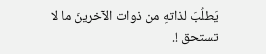يَطلُبَ لذاتهِ من ذوات الآخرينَ ما لا تستحق !.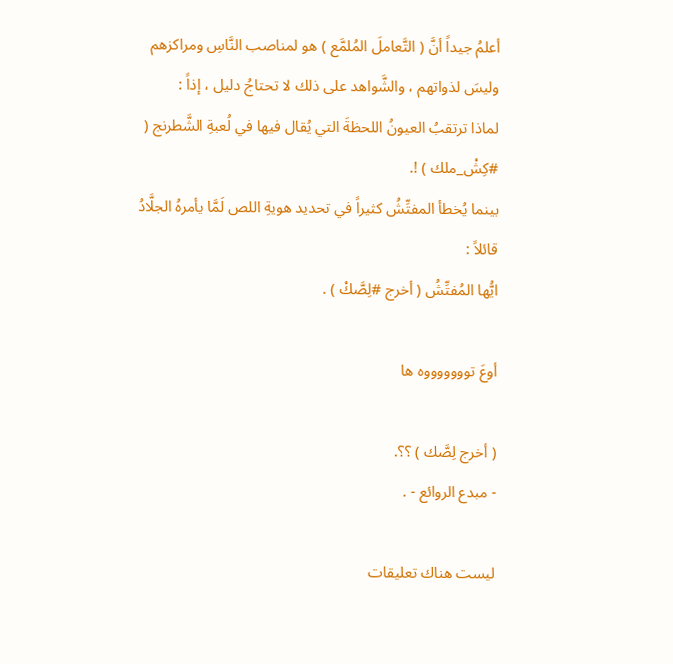أعلمُ جيداً أنَّ ( التَّعاملَ المُلمَّع ) هو لمناصب النَّاسِ ومراكزهم وليسَ لذواتهم ، والشَّواهد على ذلك لا تحتاجُ دليل ، إذاً :
لماذا ترتقبُ العيونُ اللحظةَ التي يُقال فيها في لُعبةِ الشَّطرنج ( #كِشْ_ملك ) !.
بينما يُخطأ المفتِّشُ كثيراً في تحديد هويةِ اللص لَمَّا يأمرهُ الجلَّادُ قائلاً :
ايُّها المُفتِّشُ ( أخرج #لِصَّكْ ) .

أوعَ توووووووه ها

( أخرج لِصَّك ) ؟؟.
- مبدع الروائع - .

ليست هناك تعليقات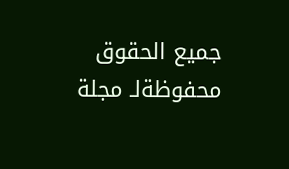جميع الحقوق محفوظةلـ مجلة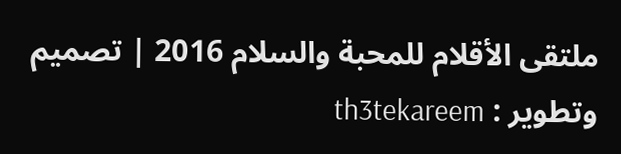ملتقى الأقلام للمحبة والسلام 2016 | تصميم وتطوير : th3tekareem